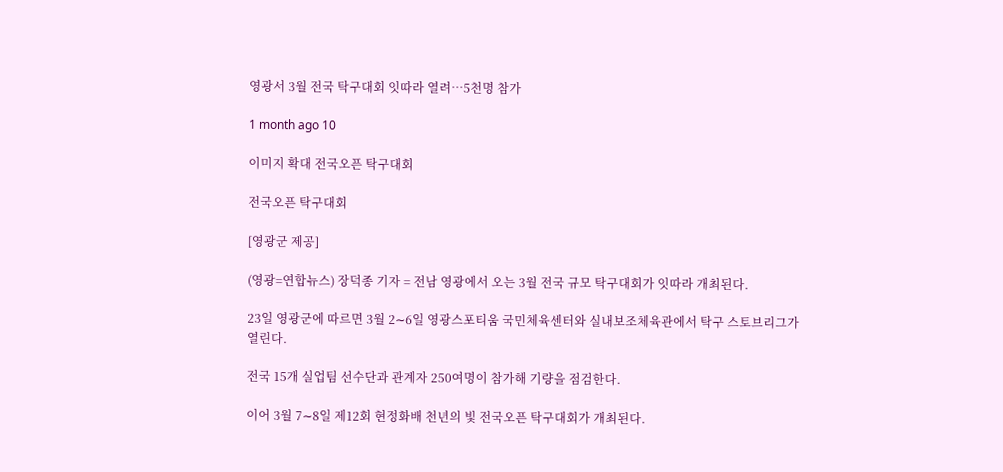영광서 3월 전국 탁구대회 잇따라 열려…5천명 참가

1 month ago 10

이미지 확대 전국오픈 탁구대회

전국오픈 탁구대회

[영광군 제공]

(영광=연합뉴스) 장덕종 기자 = 전남 영광에서 오는 3월 전국 규모 탁구대회가 잇따라 개최된다.

23일 영광군에 따르면 3월 2∼6일 영광스포티움 국민체육센터와 실내보조체육관에서 탁구 스토브리그가 열린다.

전국 15개 실업팀 선수단과 관계자 250여명이 참가해 기량을 점검한다.

이어 3월 7∼8일 제12회 현정화배 천년의 빛 전국오픈 탁구대회가 개최된다.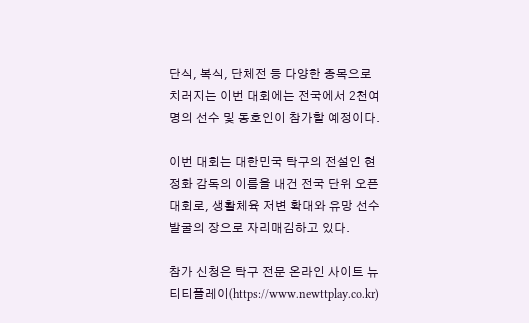단식, 복식, 단체전 등 다양한 종목으로 치러지는 이번 대회에는 전국에서 2천여명의 선수 및 동호인이 참가할 예정이다.

이번 대회는 대한민국 탁구의 전설인 현정화 감독의 이름을 내건 전국 단위 오픈대회로, 생활체육 저변 확대와 유망 선수 발굴의 장으로 자리매김하고 있다.

참가 신청은 탁구 전문 온라인 사이트 뉴티티플레이(https://www.newttplay.co.kr)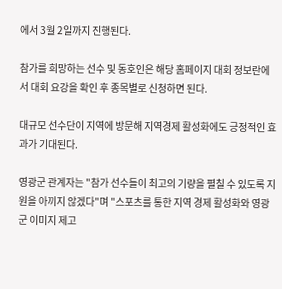에서 3월 2일까지 진행된다.

참가를 희망하는 선수 및 동호인은 해당 홈페이지 대회 정보란에서 대회 요강을 확인 후 종목별로 신청하면 된다.

대규모 선수단이 지역에 방문해 지역경제 활성화에도 긍정적인 효과가 기대된다.

영광군 관계자는 "참가 선수들이 최고의 기량을 펼칠 수 있도록 지원을 아끼지 않겠다"며 "스포츠를 통한 지역 경제 활성화와 영광군 이미지 제고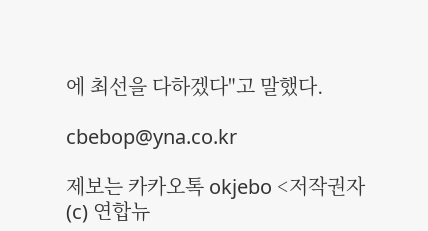에 최선을 다하겠다"고 말했다.

cbebop@yna.co.kr

제보는 카카오톡 okjebo <저작권자(c) 연합뉴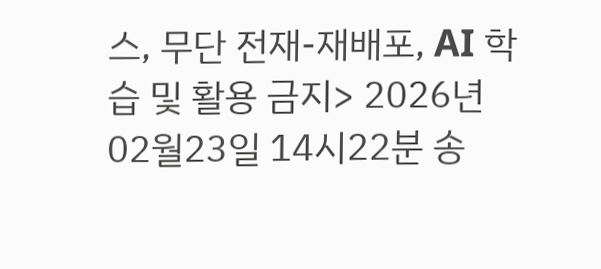스, 무단 전재-재배포, AI 학습 및 활용 금지> 2026년02월23일 14시22분 송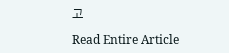고

Read Entire Article